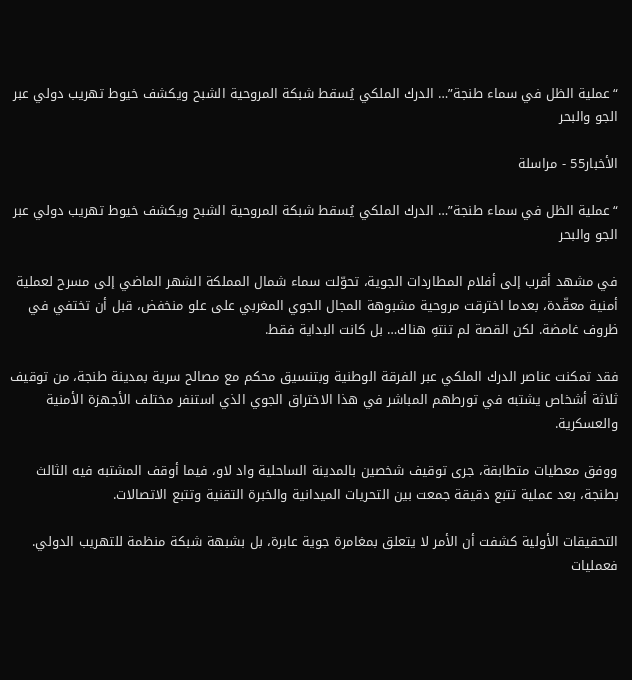“عملية الظل في سماء طنجة”… الدرك الملكي يُسقط شبكة المروحية الشبح ويكشف خيوط تهريب دولي عبر الجو والبحر

الأخبار55 - مراسلة

“عملية الظل في سماء طنجة”… الدرك الملكي يُسقط شبكة المروحية الشبح ويكشف خيوط تهريب دولي عبر الجو والبحر

في مشهد أقرب إلى أفلام المطاردات الجوية، تحوّلت سماء شمال المملكة الشهر الماضي إلى مسرح لعملية أمنية معقّدة، بعدما اخترقت مروحية مشبوهة المجال الجوي المغربي على علو منخفض، قبل أن تختفي في ظروف غامضة. لكن القصة لم تنتهِ هناك… بل كانت البداية فقط.

فقد تمكنت عناصر الدرك الملكي عبر الفرقة الوطنية وبتنسيق محكم مع مصالح سرية بمدينة طنجة، من توقيف ثلاثة أشخاص يشتبه في تورطهم المباشر في هذا الاختراق الجوي الذي استنفر مختلف الأجهزة الأمنية والعسكرية.

ووفق معطيات متطابقة، جرى توقيف شخصين بالمدينة الساحلية واد لاو، فيما أوقف المشتبه فيه الثالث بطنجة، بعد عملية تتبع دقيقة جمعت بين التحريات الميدانية والخبرة التقنية وتتبع الاتصالات.

التحقيقات الأولية كشفت أن الأمر لا يتعلق بمغامرة جوية عابرة، بل بشبهة شبكة منظمة للتهريب الدولي. فعمليات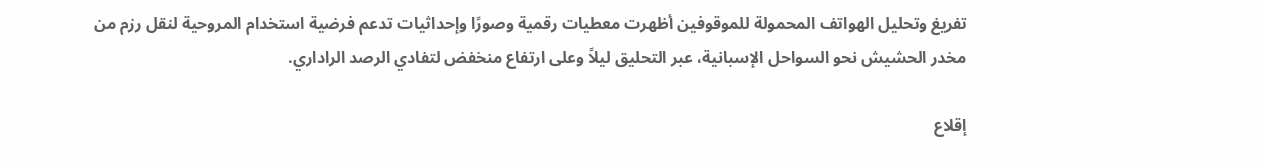تفريغ وتحليل الهواتف المحمولة للموقوفين أظهرت معطيات رقمية وصورًا وإحداثيات تدعم فرضية استخدام المروحية لنقل رزم من مخدر الحشيش نحو السواحل الإسبانية، عبر التحليق ليلاً وعلى ارتفاع منخفض لتفادي الرصد الراداري.

إقلاع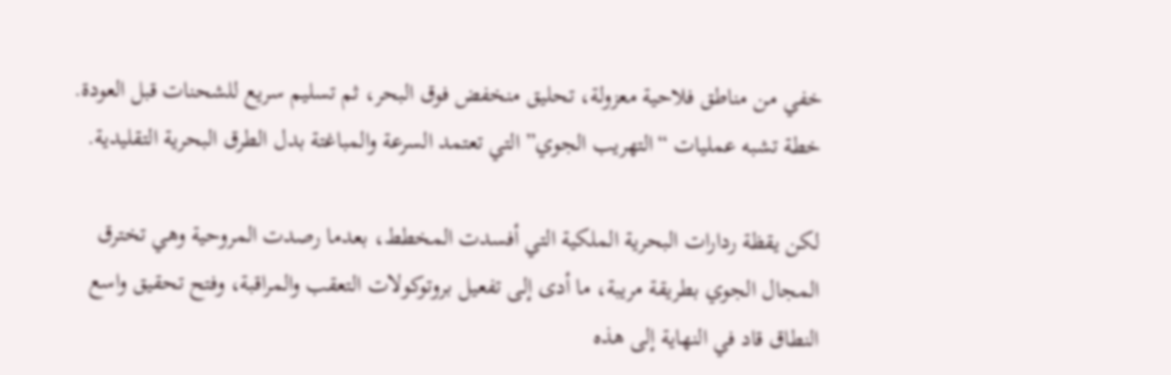خفي من مناطق فلاحية معزولة، تحليق منخفض فوق البحر، ثم تسليم سريع للشحنات قبل العودة. خطة تشبه عمليات “التهريب الجوي” التي تعتمد السرعة والمباغتة بدل الطرق البحرية التقليدية.

لكن يقظة ردارات البحرية الملكية التي أفسدت المخطط، بعدما رصدت المروحية وهي تخترق المجال الجوي بطريقة مريبة، ما أدى إلى تفعيل بروتوكولات التعقب والمراقبة، وفتح تحقيق واسع النطاق قاد في النهاية إلى هذه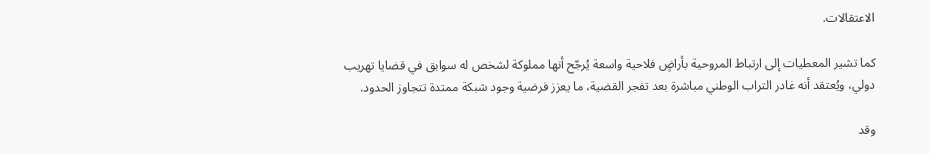الاعتقالات.

كما تشير المعطيات إلى ارتباط المروحية بأراضٍ فلاحية واسعة يُرجّح أنها مملوكة لشخص له سوابق في قضايا تهريب دولي، ويُعتقد أنه غادر التراب الوطني مباشرة بعد تفجر القضية، ما يعزز فرضية وجود شبكة ممتدة تتجاوز الحدود.

وقد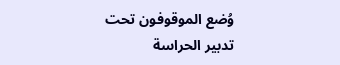وُضع الموقوفون تحت تدبير الحراسة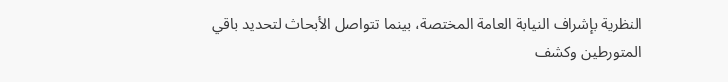النظرية بإشراف النيابة العامة المختصة، بينما تتواصل الأبحاث لتحديد باقي المتورطين وكشف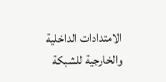الامتدادات الداخلية والخارجية للشبكة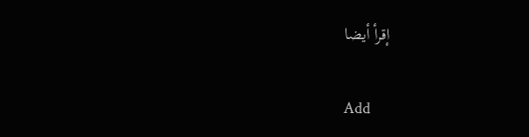إقرأ أيضا

Add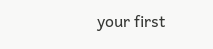your first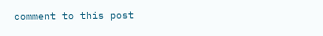comment to this post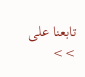تابعنا على >>